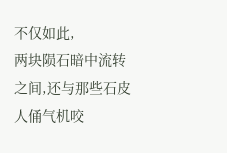不仅如此,
两块陨石暗中流转之间,还与那些石皮人俑气机咬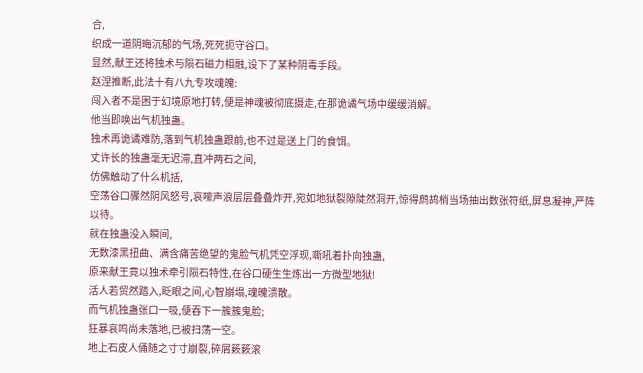合,
织成一道阴晦沉郁的气场,死死扼守谷口。
显然,献王还将独术与陨石磁力相融,设下了某种阴毒手段。
赵涅推断,此法十有八九专攻魂魄:
闯入者不是困于幻境原地打转,便是神魂被彻底摄走,在那诡谲气场中缓缓消解。
他当即唤出气机独蛊。
独术再诡谲难防,落到气机独蛊跟前,也不过是送上门的食饵。
丈许长的独蛊毫无迟滞,直冲两石之间,
仿佛触动了什么机括,
空荡谷口骤然阴风怒号,哀嚎声浪层层叠叠炸开,宛如地狱裂隙陡然洞开,惊得鹧鸪梢当场抽出数张符纸,屏息凝神,严阵以待。
就在独蛊没入瞬间,
无数漆黑扭曲、满含痛苦绝望的鬼脸气机凭空浮现,嘶吼着扑向独蛊,
原来献王竟以独术牵引陨石特性,在谷口硬生生炼出一方微型地狱!
活人若贸然踏入,眨眼之间,心智崩塌,魂魄溃散。
而气机独蛊张口一吸,便吞下一簇簇鬼脸;
狂暴哀鸣尚未落地,已被扫荡一空。
地上石皮人俑随之寸寸崩裂,碎屑簌簌滚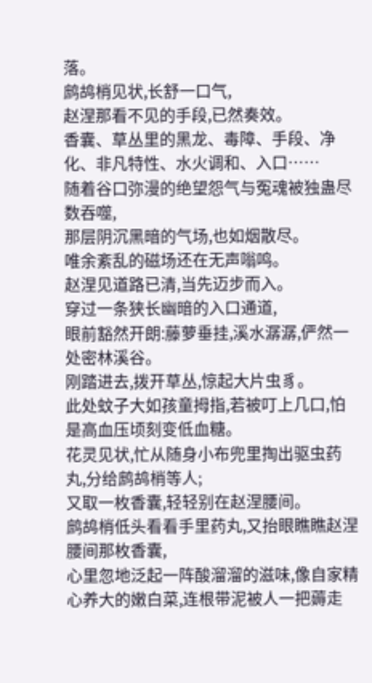落。
鹧鸪梢见状,长舒一口气,
赵涅那看不见的手段,已然奏效。
香囊、草丛里的黑龙、毒障、手段、净化、非凡特性、水火调和、入口……
随着谷口弥漫的绝望怨气与冤魂被独蛊尽数吞噬,
那层阴沉黑暗的气场,也如烟散尽。
唯余紊乱的磁场还在无声嗡鸣。
赵涅见道路已清,当先迈步而入。
穿过一条狭长幽暗的入口通道,
眼前豁然开朗:藤萝垂挂,溪水潺潺,俨然一处密林溪谷。
刚踏进去,拨开草丛,惊起大片虫豸。
此处蚊子大如孩童拇指,若被叮上几口,怕是高血压顷刻变低血糖。
花灵见状,忙从随身小布兜里掏出驱虫药丸,分给鹧鸪梢等人;
又取一枚香囊,轻轻别在赵涅腰间。
鹧鸪梢低头看看手里药丸,又抬眼瞧瞧赵涅腰间那枚香囊,
心里忽地泛起一阵酸溜溜的滋味,像自家精心养大的嫩白菜,连根带泥被人一把薅走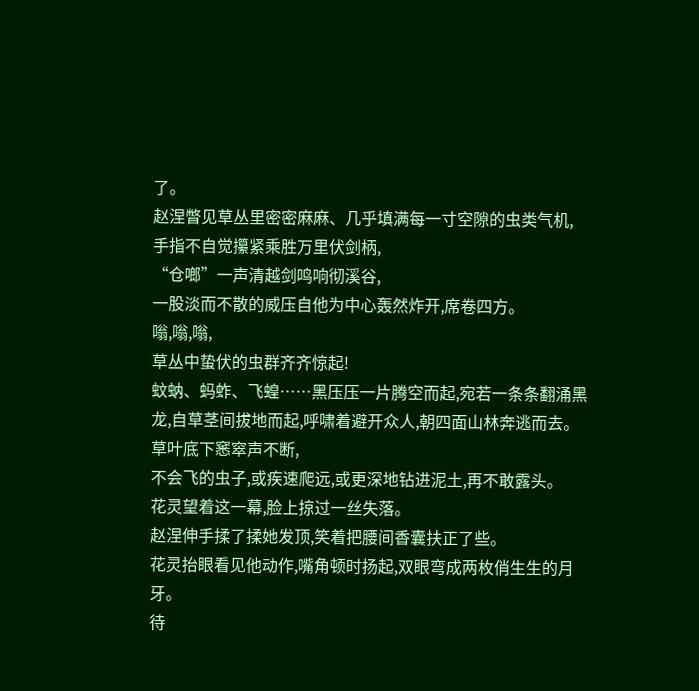了。
赵涅瞥见草丛里密密麻麻、几乎填满每一寸空隙的虫类气机,
手指不自觉攥紧乘胜万里伏剑柄,
“仓啷”一声清越剑鸣响彻溪谷,
一股淡而不散的威压自他为中心轰然炸开,席卷四方。
嗡,嗡,嗡,
草丛中蛰伏的虫群齐齐惊起!
蚊蚋、蚂蚱、飞蝗……黑压压一片腾空而起,宛若一条条翻涌黑龙,自草茎间拔地而起,呼啸着避开众人,朝四面山林奔逃而去。
草叶底下窸窣声不断,
不会飞的虫子,或疾速爬远,或更深地钻进泥土,再不敢露头。
花灵望着这一幕,脸上掠过一丝失落。
赵涅伸手揉了揉她发顶,笑着把腰间香囊扶正了些。
花灵抬眼看见他动作,嘴角顿时扬起,双眼弯成两枚俏生生的月牙。
待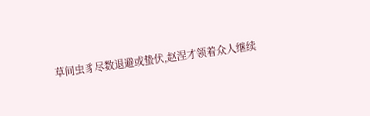草间虫豸尽数退避或蛰伏,赵涅才领着众人继续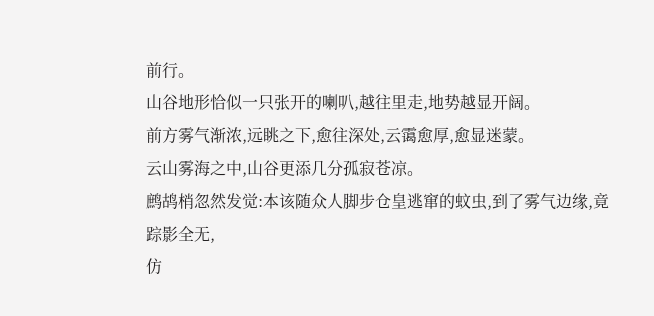前行。
山谷地形恰似一只张开的喇叭,越往里走,地势越显开阔。
前方雾气渐浓,远眺之下,愈往深处,云霭愈厚,愈显迷蒙。
云山雾海之中,山谷更添几分孤寂苍凉。
鹧鸪梢忽然发觉:本该随众人脚步仓皇逃窜的蚊虫,到了雾气边缘,竟踪影全无,
仿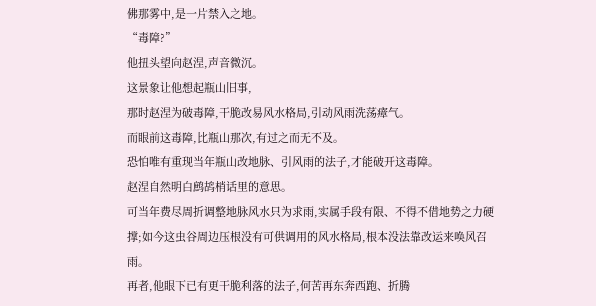佛那雾中,是一片禁入之地。
“毒障?”
他扭头望向赵涅,声音微沉。
这景象让他想起瓶山旧事,
那时赵涅为破毒障,干脆改易风水格局,引动风雨洗荡瘴气。
而眼前这毒障,比瓶山那次,有过之而无不及。
恐怕唯有重现当年瓶山改地脉、引风雨的法子,才能破开这毒障。
赵涅自然明白鹧鸪梢话里的意思。
可当年费尽周折调整地脉风水只为求雨,实属手段有限、不得不借地势之力硬撑;如今这虫谷周边压根没有可供调用的风水格局,根本没法靠改运来唤风召雨。
再者,他眼下已有更干脆利落的法子,何苦再东奔西跑、折腾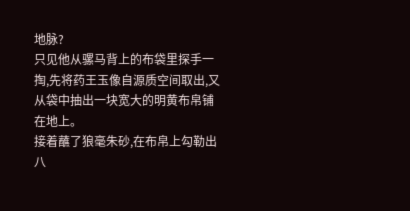地脉?
只见他从骡马背上的布袋里探手一掏,先将药王玉像自源质空间取出,又从袋中抽出一块宽大的明黄布帛铺在地上。
接着蘸了狼毫朱砂,在布帛上勾勒出八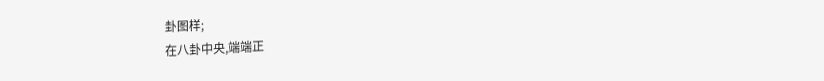卦图样;
在八卦中央,端端正